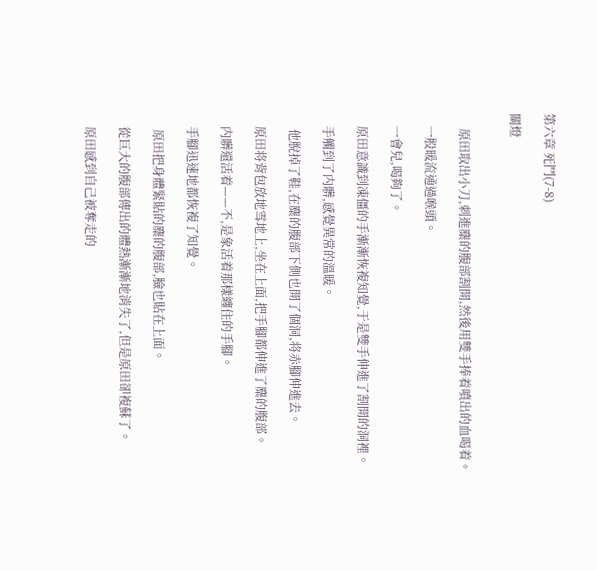第六章 死鬥(7-8)

關燈


     原田取出小刀,刺進麋的腹部割開,然後用雙手捧着噴出的血喝着。

    一股暖流通過喉頭。

    一會兒,喝夠了。

    原田意識到凍僵的手漸漸恢複知覺,于是雙手伸進了割開的洞裡。

    手觸到了内髒,感覺異常的溫暖。

     他脫掉了鞋,在麋的腹部下側也開了個洞,将赤腳伸進去。

    原田将背包放地雪地上,坐在上面,把手腳都伸進了麋的腹部。

    内髒還活着——不,是象活着那樣纏住的手腳。

    手腳迅速地都恢複了知覺。

     原田把身體緊貼的麋的腹部,臉也貼在上面。

    從巨大的腹部傳出的體熱漸漸地消失了,但是原田卻複蘇了。

    原田感到自己被奪走的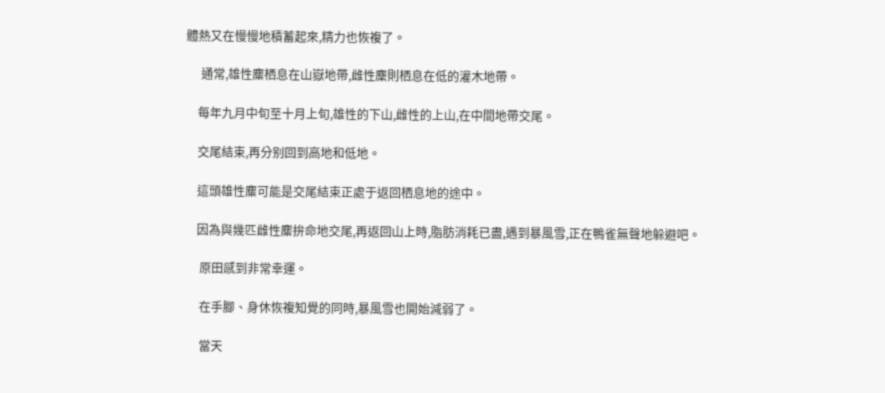體熱又在慢慢地積蓄起來,精力也恢複了。

     通常,雄性麋栖息在山嶽地帶,雌性麇則栖息在低的灌木地帶。

    每年九月中旬至十月上旬,雄性的下山,雌性的上山,在中間地帶交尾。

    交尾結束,再分别回到高地和低地。

    這頭雄性麋可能是交尾結束正處于返回栖息地的途中。

    因為與幾匹雌性麋拚命地交尾,再返回山上時,脂肪消耗已盡,遇到暴風雪,正在鴨雀無聲地躲避吧。

     原田感到非常幸運。

     在手腳、身休恢複知覺的同時,暴風雪也開始減弱了。

     當天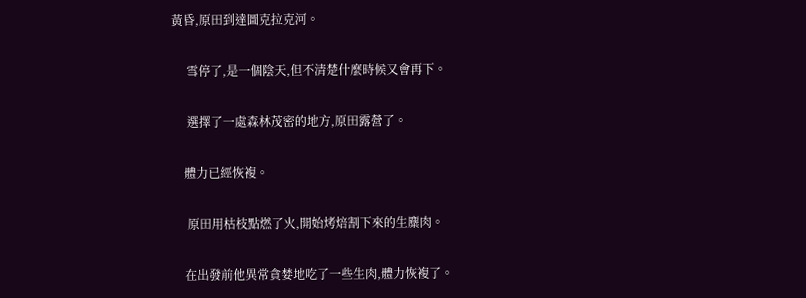黃昏,原田到達圖克拉克河。

     雪停了,是一個陰天,但不清楚什麼時候又會再下。

     選擇了一處森林茂密的地方,原田露營了。

    體力已經恢複。

     原田用枯枝點燃了火,開始烤焙割下來的生麋肉。

    在出發前他異常貪婪地吃了一些生肉,體力恢複了。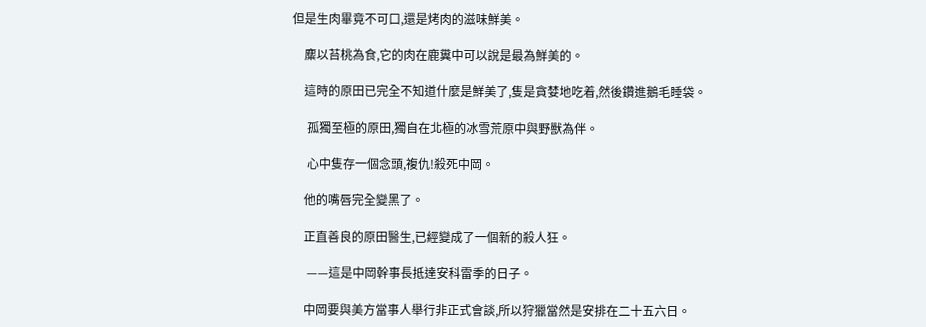但是生肉畢竟不可口,還是烤肉的滋味鮮美。

    麋以苔桃為食,它的肉在鹿糞中可以說是最為鮮美的。

    這時的原田已完全不知道什麼是鮮美了,隻是貪婪地吃着,然後鑽進鵝毛睡袋。

     孤獨至極的原田,獨自在北極的冰雪荒原中與野獸為伴。

     心中隻存一個念頭,複仇!殺死中岡。

    他的嘴唇完全變黑了。

    正直善良的原田醫生,已經變成了一個新的殺人狂。

     ——這是中岡幹事長抵達安科雷季的日子。

    中岡要與美方當事人舉行非正式會談,所以狩獵當然是安排在二十五六日。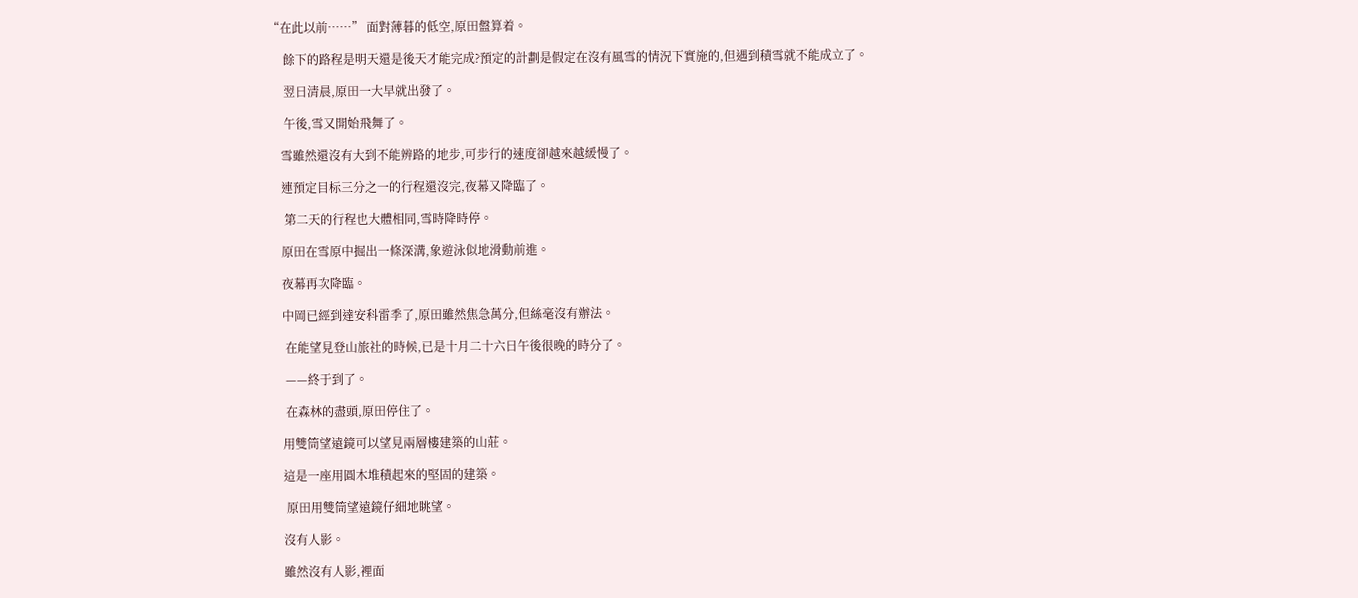“在此以前……” 面對薄暮的低空,原田盤算着。

     餘下的路程是明天還是後天才能完成?預定的計劃是假定在沒有風雪的情況下實施的,但遇到積雪就不能成立了。

     翌日清晨,原田一大早就出發了。

     午後,雪又開始飛舞了。

    雪雖然還沒有大到不能辨路的地步,可步行的速度卻越來越緩慢了。

    連預定目标三分之一的行程還沒完,夜幕又降臨了。

     第二天的行程也大體相同,雪時降時停。

    原田在雪原中掘出一條深溝,象遊泳似地滑動前進。

    夜幕再次降臨。

    中岡已經到達安科雷季了,原田雖然焦急萬分,但絲毫沒有辦法。

     在能望見登山旅社的時候,已是十月二十六日午後很晚的時分了。

     ——終于到了。

     在森林的盡頭,原田停住了。

    用雙筒望遠鏡可以望見兩層樓建築的山莊。

    這是一座用圓木堆積起來的堅固的建築。

     原田用雙筒望遠鏡仔細地眺望。

    沒有人影。

    雖然沒有人影,裡面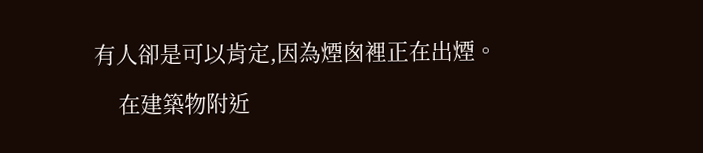有人卻是可以肯定,因為煙囪裡正在出煙。

    在建築物附近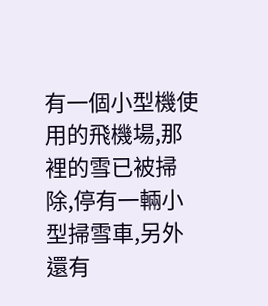有一個小型機使用的飛機場,那裡的雪已被掃除,停有一輛小型掃雪車,另外還有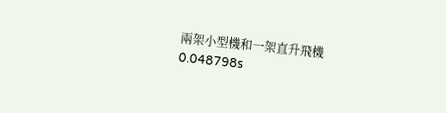兩架小型機和一架直升飛機
0.048798s